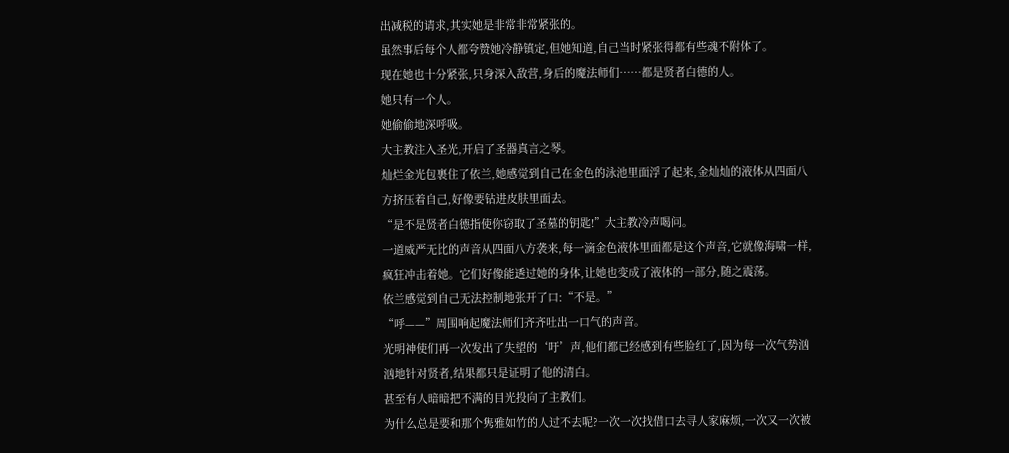出减税的请求,其实她是非常非常紧张的。
虽然事后每个人都夸赞她冷静镇定,但她知道,自己当时紧张得都有些魂不附体了。
现在她也十分紧张,只身深入敌营,身后的魔法师们……都是贤者白德的人。
她只有一个人。
她偷偷地深呼吸。
大主教注入圣光,开启了圣器真言之琴。
灿烂金光包裹住了依兰,她感觉到自己在金色的泳池里面浮了起来,金灿灿的液体从四面八方挤压着自己,好像要钻进皮肤里面去。
“是不是贤者白德指使你窃取了圣墓的钥匙!”大主教冷声喝问。
一道威严无比的声音从四面八方袭来,每一滴金色液体里面都是这个声音,它就像海啸一样,疯狂冲击着她。它们好像能透过她的身体,让她也变成了液体的一部分,随之震荡。
依兰感觉到自己无法控制地张开了口:“不是。”
“呼——”周围响起魔法师们齐齐吐出一口气的声音。
光明神使们再一次发出了失望的‘吁’声,他们都已经感到有些脸红了,因为每一次气势汹汹地针对贤者,结果都只是证明了他的清白。
甚至有人暗暗把不满的目光投向了主教们。
为什么总是要和那个隽雅如竹的人过不去呢?一次一次找借口去寻人家麻烦,一次又一次被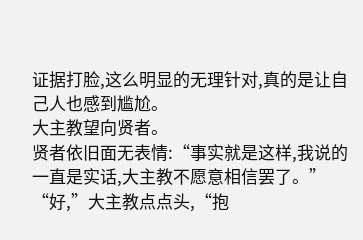证据打脸,这么明显的无理针对,真的是让自己人也感到尴尬。
大主教望向贤者。
贤者依旧面无表情:“事实就是这样,我说的一直是实话,大主教不愿意相信罢了。”
“好,”大主教点点头,“抱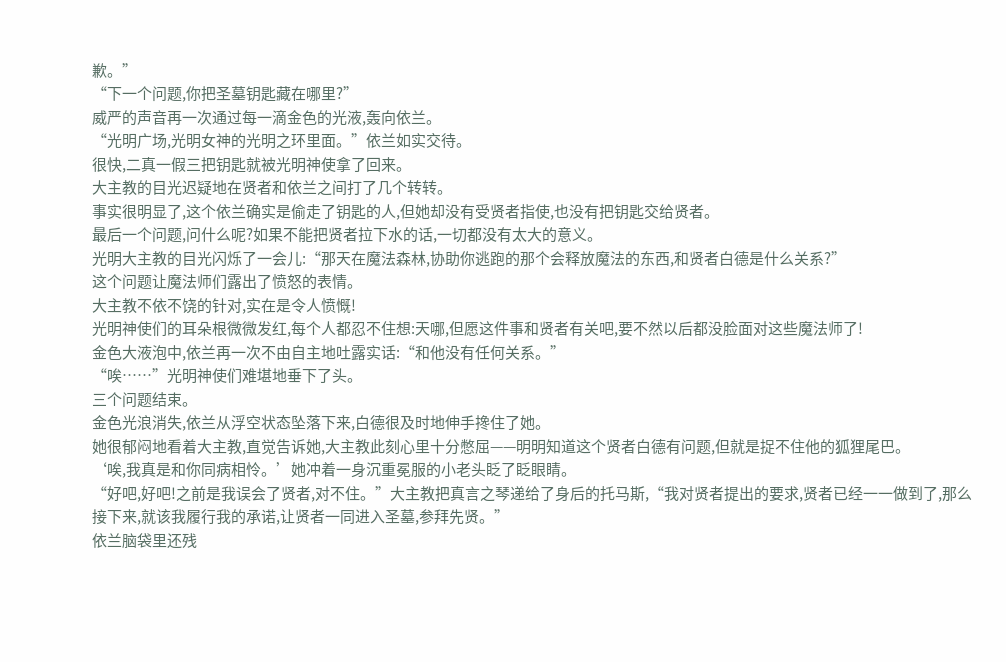歉。”
“下一个问题,你把圣墓钥匙藏在哪里?”
威严的声音再一次通过每一滴金色的光液,轰向依兰。
“光明广场,光明女神的光明之环里面。”依兰如实交待。
很快,二真一假三把钥匙就被光明神使拿了回来。
大主教的目光迟疑地在贤者和依兰之间打了几个转转。
事实很明显了,这个依兰确实是偷走了钥匙的人,但她却没有受贤者指使,也没有把钥匙交给贤者。
最后一个问题,问什么呢?如果不能把贤者拉下水的话,一切都没有太大的意义。
光明大主教的目光闪烁了一会儿:“那天在魔法森林,协助你逃跑的那个会释放魔法的东西,和贤者白德是什么关系?”
这个问题让魔法师们露出了愤怒的表情。
大主教不依不饶的针对,实在是令人愤慨!
光明神使们的耳朵根微微发红,每个人都忍不住想:天哪,但愿这件事和贤者有关吧,要不然以后都没脸面对这些魔法师了!
金色大液泡中,依兰再一次不由自主地吐露实话:“和他没有任何关系。”
“唉……”光明神使们难堪地垂下了头。
三个问题结束。
金色光浪消失,依兰从浮空状态坠落下来,白德很及时地伸手搀住了她。
她很郁闷地看着大主教,直觉告诉她,大主教此刻心里十分憋屈——明明知道这个贤者白德有问题,但就是捉不住他的狐狸尾巴。
‘唉,我真是和你同病相怜。’她冲着一身沉重冕服的小老头眨了眨眼睛。
“好吧,好吧!之前是我误会了贤者,对不住。”大主教把真言之琴递给了身后的托马斯,“我对贤者提出的要求,贤者已经一一做到了,那么接下来,就该我履行我的承诺,让贤者一同进入圣墓,参拜先贤。”
依兰脑袋里还残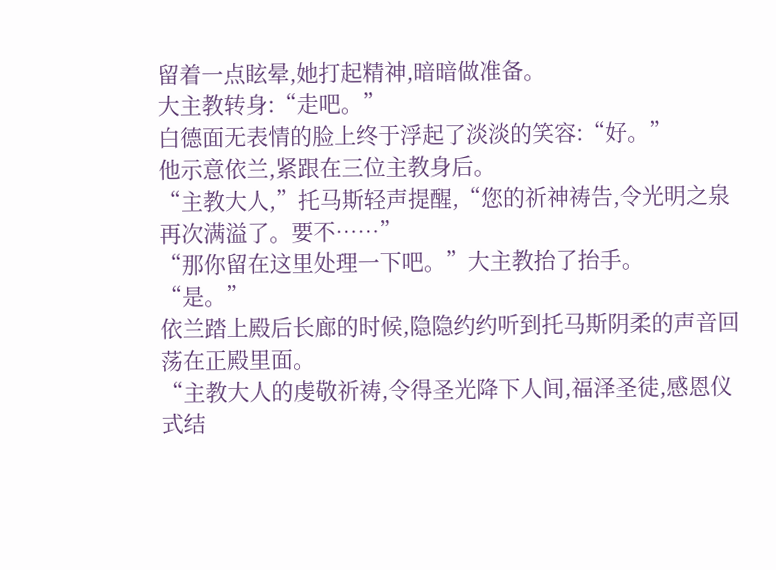留着一点眩晕,她打起精神,暗暗做准备。
大主教转身:“走吧。”
白德面无表情的脸上终于浮起了淡淡的笑容:“好。”
他示意依兰,紧跟在三位主教身后。
“主教大人,”托马斯轻声提醒,“您的祈神祷告,令光明之泉再次满溢了。要不……”
“那你留在这里处理一下吧。”大主教抬了抬手。
“是。”
依兰踏上殿后长廊的时候,隐隐约约听到托马斯阴柔的声音回荡在正殿里面。
“主教大人的虔敬祈祷,令得圣光降下人间,福泽圣徒,感恩仪式结